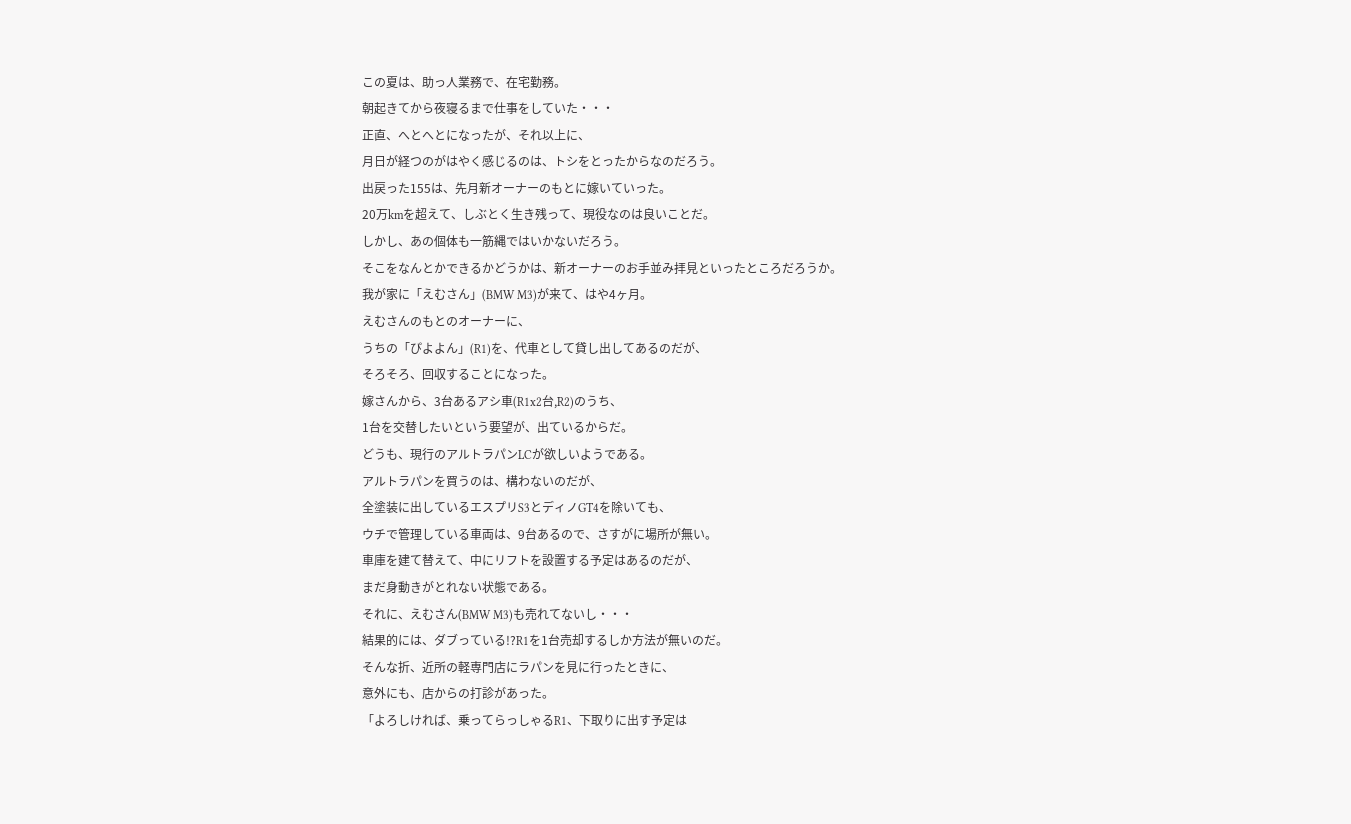この夏は、助っ人業務で、在宅勤務。
朝起きてから夜寝るまで仕事をしていた・・・
正直、へとへとになったが、それ以上に、
月日が経つのがはやく感じるのは、トシをとったからなのだろう。
出戻った155は、先月新オーナーのもとに嫁いていった。
20万kmを超えて、しぶとく生き残って、現役なのは良いことだ。
しかし、あの個体も一筋縄ではいかないだろう。
そこをなんとかできるかどうかは、新オーナーのお手並み拝見といったところだろうか。
我が家に「えむさん」(BMW M3)が来て、はや4ヶ月。
えむさんのもとのオーナーに、
うちの「ぴよよん」(R1)を、代車として貸し出してあるのだが、
そろそろ、回収することになった。
嫁さんから、3台あるアシ車(R1x2台,R2)のうち、
1台を交替したいという要望が、出ているからだ。
どうも、現行のアルトラパンLCが欲しいようである。
アルトラパンを買うのは、構わないのだが、
全塗装に出しているエスプリS3とディノGT4を除いても、
ウチで管理している車両は、9台あるので、さすがに場所が無い。
車庫を建て替えて、中にリフトを設置する予定はあるのだが、
まだ身動きがとれない状態である。
それに、えむさん(BMW M3)も売れてないし・・・
結果的には、ダブっている!?R1を1台売却するしか方法が無いのだ。
そんな折、近所の軽専門店にラパンを見に行ったときに、
意外にも、店からの打診があった。
「よろしければ、乗ってらっしゃるR1、下取りに出す予定は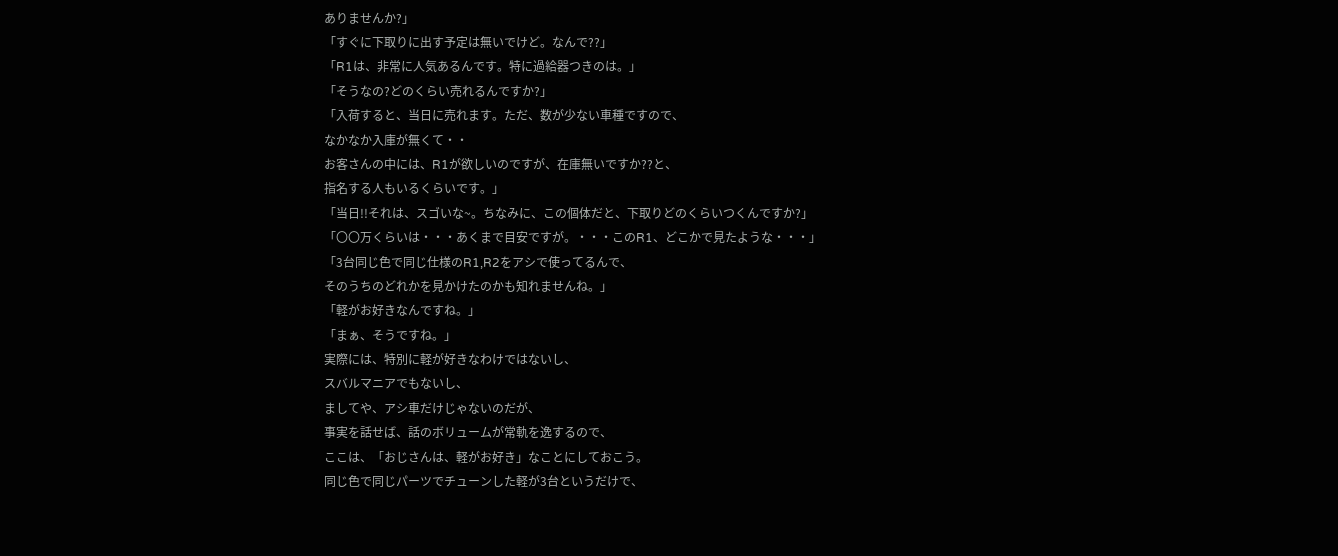ありませんか?」
「すぐに下取りに出す予定は無いでけど。なんで??」
「R1は、非常に人気あるんです。特に過給器つきのは。」
「そうなの?どのくらい売れるんですか?」
「入荷すると、当日に売れます。ただ、数が少ない車種ですので、
なかなか入庫が無くて・・
お客さんの中には、R1が欲しいのですが、在庫無いですか??と、
指名する人もいるくらいです。」
「当日!!それは、スゴいな~。ちなみに、この個体だと、下取りどのくらいつくんですか?」
「〇〇万くらいは・・・あくまで目安ですが。・・・このR1、どこかで見たような・・・」
「3台同じ色で同じ仕様のR1,R2をアシで使ってるんで、
そのうちのどれかを見かけたのかも知れませんね。」
「軽がお好きなんですね。」
「まぁ、そうですね。」
実際には、特別に軽が好きなわけではないし、
スバルマニアでもないし、
ましてや、アシ車だけじゃないのだが、
事実を話せば、話のボリュームが常軌を逸するので、
ここは、「おじさんは、軽がお好き」なことにしておこう。
同じ色で同じパーツでチューンした軽が3台というだけで、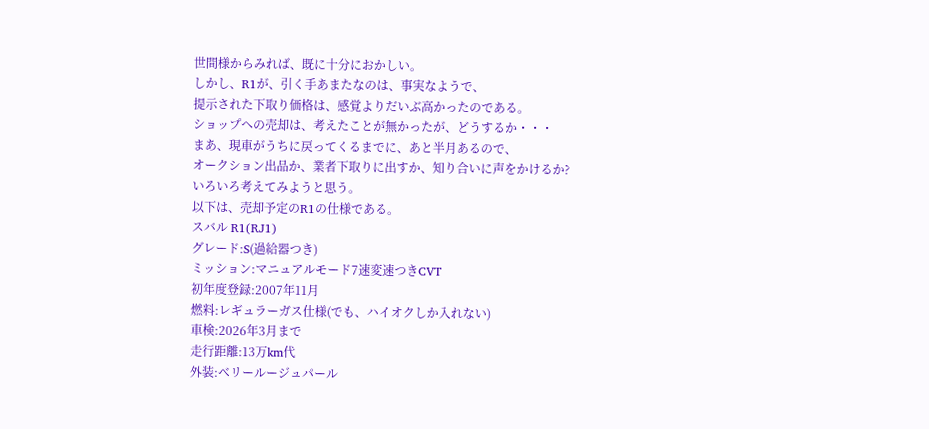世間様からみれば、既に十分におかしい。
しかし、R1が、引く手あまたなのは、事実なようで、
提示された下取り価格は、感覚よりだいぶ高かったのである。
ショップへの売却は、考えたことが無かったが、どうするか・・・
まあ、現車がうちに戻ってくるまでに、あと半月あるので、
オークション出品か、業者下取りに出すか、知り合いに声をかけるか?
いろいろ考えてみようと思う。
以下は、売却予定のR1の仕様である。
スバル R1(RJ1)
グレード:S(過給器つき)
ミッション:マニュアルモード7速変速つきCVT
初年度登録:2007年11月
燃料:レギュラーガス仕様(でも、ハイオクしか入れない)
車検:2026年3月まで
走行距離:13万km代
外装:ベリールージュパール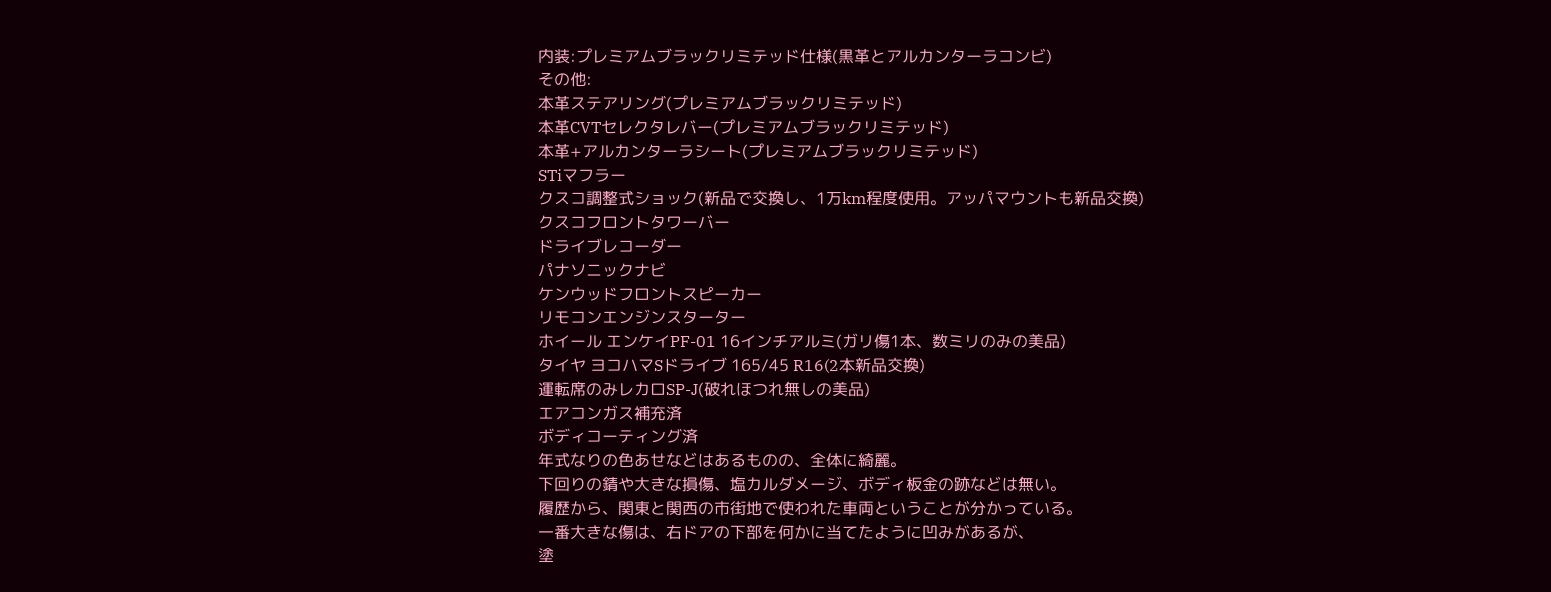内装:プレミアムブラックリミテッド仕様(黒革とアルカンターラコンビ)
その他:
本革ステアリング(プレミアムブラックリミテッド)
本革CVTセレクタレバー(プレミアムブラックリミテッド)
本革+アルカンターラシート(プレミアムブラックリミテッド)
STiマフラー
クスコ調整式ショック(新品で交換し、1万km程度使用。アッパマウントも新品交換)
クスコフロントタワーバー
ドライブレコーダー
パナソニックナビ
ケンウッドフロントスピーカー
リモコンエンジンスターター
ホイール エンケイPF-01 16インチアルミ(ガリ傷1本、数ミリのみの美品)
タイヤ ヨコハマSドライブ 165/45 R16(2本新品交換)
運転席のみレカロSP-J(破れほつれ無しの美品)
エアコンガス補充済
ボディコーティング済
年式なりの色あせなどはあるものの、全体に綺麗。
下回りの錆や大きな損傷、塩カルダメージ、ボディ板金の跡などは無い。
履歴から、関東と関西の市街地で使われた車両ということが分かっている。
一番大きな傷は、右ドアの下部を何かに当てたように凹みがあるが、
塗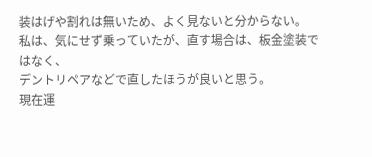装はげや割れは無いため、よく見ないと分からない。
私は、気にせず乗っていたが、直す場合は、板金塗装ではなく、
デントリペアなどで直したほうが良いと思う。
現在運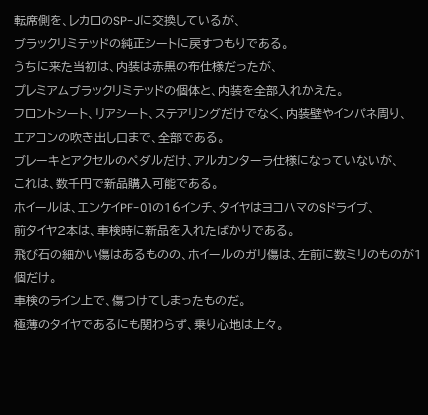転席側を、レカロのSP-Jに交換しているが、
ブラックリミテッドの純正シートに戻すつもりである。
うちに来た当初は、内装は赤黒の布仕様だったが、
プレミアムブラックリミテッドの個体と、内装を全部入れかえた。
フロントシート、リアシート、ステアリングだけでなく、内装壁やインパネ周り、
エアコンの吹き出し口まで、全部である。
ブレーキとアクセルのペダルだけ、アルカンターラ仕様になっていないが、
これは、数千円で新品購入可能である。
ホイールは、エンケイPF-01の16インチ、タイヤはヨコハマのSドライブ、
前タイヤ2本は、車検時に新品を入れたばかりである。
飛び石の細かい傷はあるものの、ホイールのガリ傷は、左前に数ミリのものが1個だけ。
車検のライン上で、傷つけてしまったものだ。
極薄のタイヤであるにも関わらず、乗り心地は上々。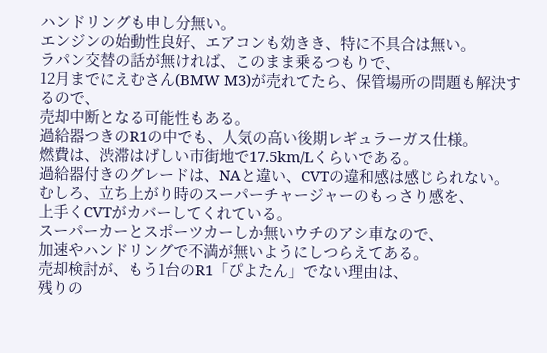ハンドリングも申し分無い。
エンジンの始動性良好、エアコンも効きき、特に不具合は無い。
ラパン交替の話が無ければ、このまま乗るつもりで、
12月までにえむさん(BMW M3)が売れてたら、保管場所の問題も解決するので、
売却中断となる可能性もある。
過給器つきのR1の中でも、人気の高い後期レギュラーガス仕様。
燃費は、渋滞はげしい市街地で17.5km/Lくらいである。
過給器付きのグレードは、NAと違い、CVTの違和感は感じられない。
むしろ、立ち上がり時のスーパーチャージャーのもっさり感を、
上手くCVTがカバーしてくれている。
スーパーカーとスポーツカーしか無いウチのアシ車なので、
加速やハンドリングで不満が無いようにしつらえてある。
売却検討が、もう1台のR1「ぴよたん」でない理由は、
残りの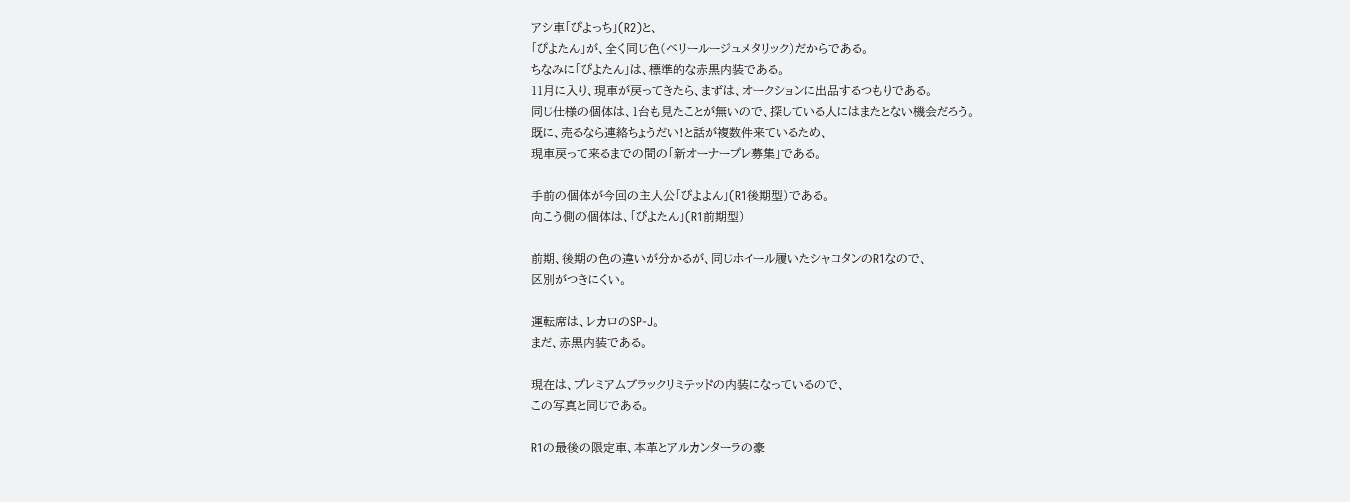アシ車「ぴよっち」(R2)と、
「ぴよたん」が、全く同じ色(ベリールージュメタリック)だからである。
ちなみに「ぴよたん」は、標準的な赤黒内装である。
11月に入り、現車が戻ってきたら、まずは、オークションに出品するつもりである。
同じ仕様の個体は、1台も見たことが無いので、探している人にはまたとない機会だろう。
既に、売るなら連絡ちょうだい!と話が複数件来ているため、
現車戻って来るまでの間の「新オーナープレ募集」である。

手前の個体が今回の主人公「ぴよよん」(R1後期型)である。
向こう側の個体は、「ぴよたん」(R1前期型)

前期、後期の色の違いが分かるが、同じホイール履いたシャコタンのR1なので、
区別がつきにくい。

運転席は、レカロのSP-J。
まだ、赤黒内装である。

現在は、プレミアムブラックリミテッドの内装になっているので、
この写真と同じである。

R1の最後の限定車、本革とアルカンターラの豪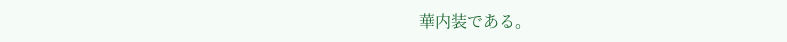華内装である。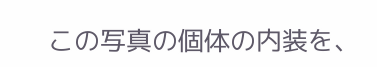この写真の個体の内装を、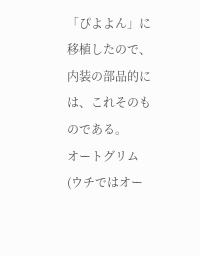「ぴよよん」に移植したので、
内装の部品的には、これそのものである。
オートグリム(ウチではオー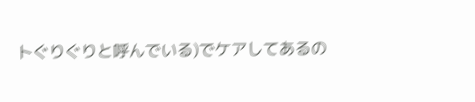トぐりぐりと呼んでいる)でケアしてあるの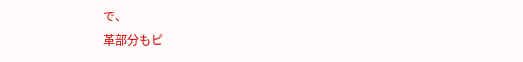で、
革部分もピ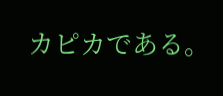カピカである。